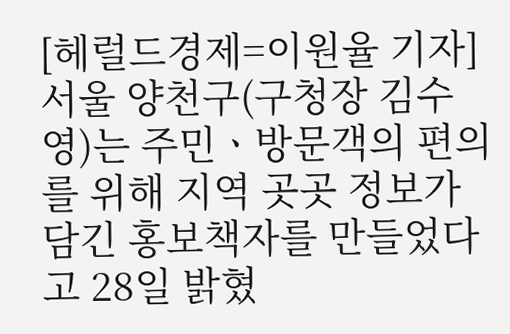[헤럴드경제=이원율 기자] 서울 양천구(구청장 김수영)는 주민ㆍ방문객의 편의를 위해 지역 곳곳 정보가 담긴 홍보책자를 만들었다고 28일 밝혔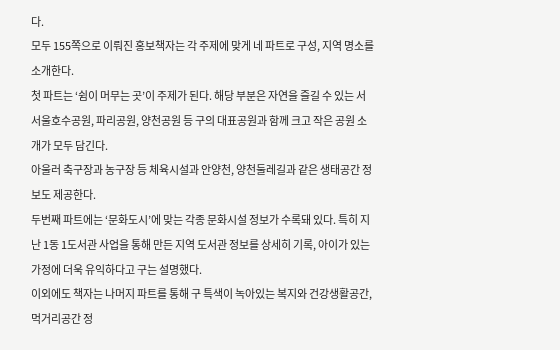다.
모두 155쪽으로 이뤄진 홍보책자는 각 주제에 맞게 네 파트로 구성, 지역 명소를 소개한다.
첫 파트는 ‘쉼이 머무는 곳’이 주제가 된다. 해당 부분은 자연을 즐길 수 있는 서서울호수공원, 파리공원, 양천공원 등 구의 대표공원과 함께 크고 작은 공원 소개가 모두 담긴다.
아울러 축구장과 농구장 등 체육시설과 안양천, 양천둘레길과 같은 생태공간 정보도 제공한다.
두번째 파트에는 ‘문화도시’에 맞는 각종 문화시설 정보가 수록돼 있다. 특히 지난 1동 1도서관 사업을 통해 만든 지역 도서관 정보를 상세히 기록, 아이가 있는 가정에 더욱 유익하다고 구는 설명했다.
이외에도 책자는 나머지 파트를 통해 구 특색이 녹아있는 복지와 건강생활공간, 먹거리공간 정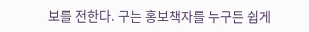보를 전한다. 구는 홍보책자를 누구든 쉽게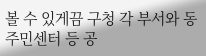볼 수 있게끔 구청 각 부서와 동주민센터 등 공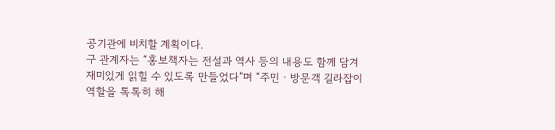공기관에 비치할 계획이다.
구 관계자는 “홍보책자는 전설과 역사 등의 내용도 함께 담겨 재미있게 읽힐 수 있도록 만들었다”며 “주민ㆍ방문객 길라잡이 역할을 톡톡히 해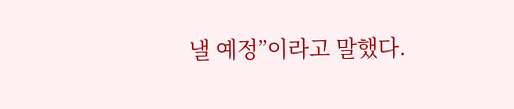낼 예정”이라고 말했다.